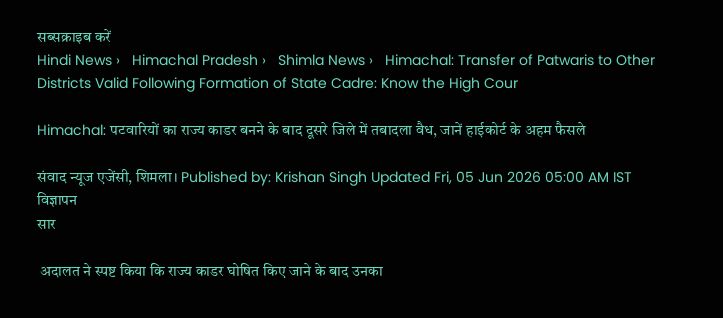सब्सक्राइब करें
Hindi News ›   Himachal Pradesh ›   Shimla News ›   Himachal: Transfer of Patwaris to Other Districts Valid Following Formation of State Cadre: Know the High Cour

Himachal: पटवारियों का राज्य काडर बनने के बाद दूसरे जिले में तबादला वैध, जानें हाईकोर्ट के अहम फैसले

संवाद न्यूज एजेंसी, शिमला। Published by: Krishan Singh Updated Fri, 05 Jun 2026 05:00 AM IST
विज्ञापन
सार

 अदालत ने स्पष्ट किया कि राज्य काडर घोषित किए जाने के बाद उनका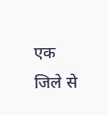एक जिले से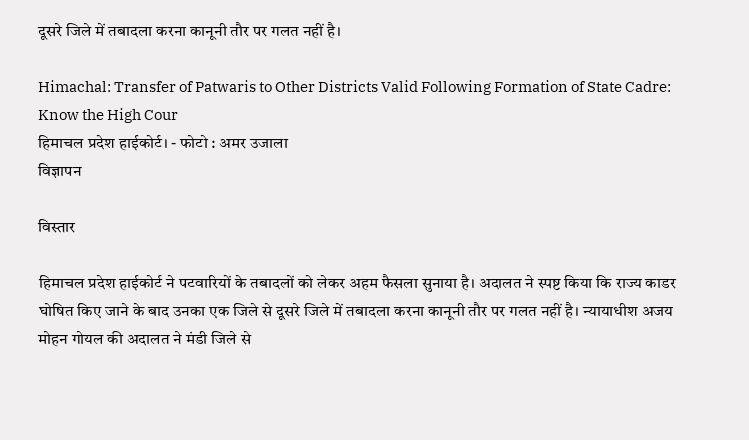दूसरे जिले में तबादला करना कानूनी तौर पर गलत नहीं है।

Himachal: Transfer of Patwaris to Other Districts Valid Following Formation of State Cadre: Know the High Cour
हिमाचल प्रदेश हाईकोर्ट। - फोटो : अमर उजाला
विज्ञापन

विस्तार

हिमाचल प्रदेश हाईकोर्ट ने पटवारियों के तबादलों को लेकर अहम फैसला सुनाया है। अदालत ने स्पष्ट किया कि राज्य काडर घोषित किए जाने के बाद उनका एक जिले से दूसरे जिले में तबादला करना कानूनी तौर पर गलत नहीं है। न्यायाधीश अजय मोहन गोयल की अदालत ने मंडी जिले से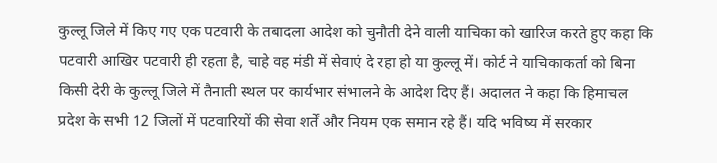कुल्लू जिले में किए गए एक पटवारी के तबादला आदेश को चुनौती देने वाली याचिका को खारिज करते हुए कहा कि पटवारी आखिर पटवारी ही रहता है, चाहे वह मंडी में सेवाएं दे रहा हो या कुल्लू में। कोर्ट ने याचिकाकर्ता को बिना किसी देरी के कुल्लू जिले में तैनाती स्थल पर कार्यभार संभालने के आदेश दिए हैं। अदालत ने कहा कि हिमाचल प्रदेश के सभी 12 जिलों में पटवारियों की सेवा शर्तें और नियम एक समान रहे हैं। यदि भविष्य में सरकार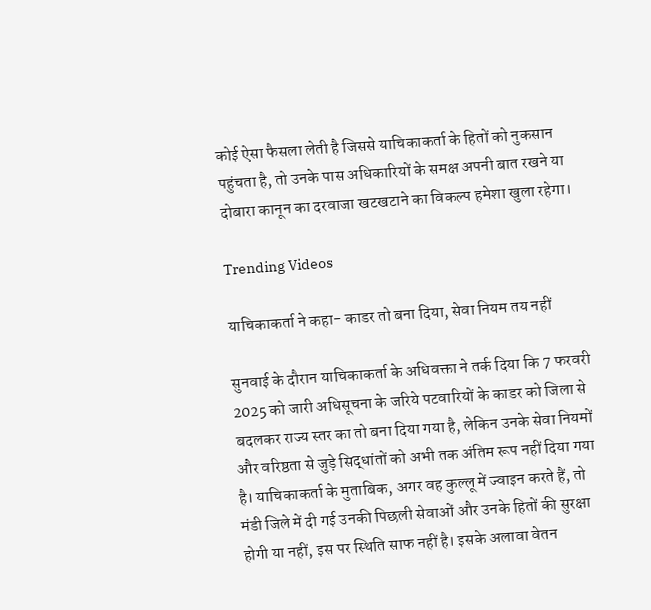कोई ऐसा फैसला लेती है जिससे याचिकाकर्ता के हितों को नुकसान पहुंचता है, तो उनके पास अधिकारियों के समक्ष अपनी बात रखने या दोबारा कानून का दरवाजा खटखटाने का विकल्प हमेशा खुला रहेगा।

Trending Videos

याचिकाकर्ता ने कहा- काडर तो बना दिया, सेवा नियम तय नहीं

सुनवाई के दौरान याचिकाकर्ता के अधिवक्ता ने तर्क दिया कि 7 फरवरी 2025 को जारी अधिसूचना के जरिये पटवारियों के काडर को जिला से बदलकर राज्य स्तर का तो बना दिया गया है, लेकिन उनके सेवा नियमों और वरिष्ठता से जुड़े सिद्धांतों को अभी तक अंतिम रूप नहीं दिया गया है। याचिकाकर्ता के मुताबिक, अगर वह कुल्लू में ज्वाइन करते हैं, तो मंडी जिले में दी गई उनकी पिछली सेवाओं और उनके हितों की सुरक्षा होगी या नहीं, इस पर स्थिति साफ नहीं है। इसके अलावा वेतन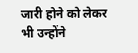जारी होने को लेकर भी उन्होंने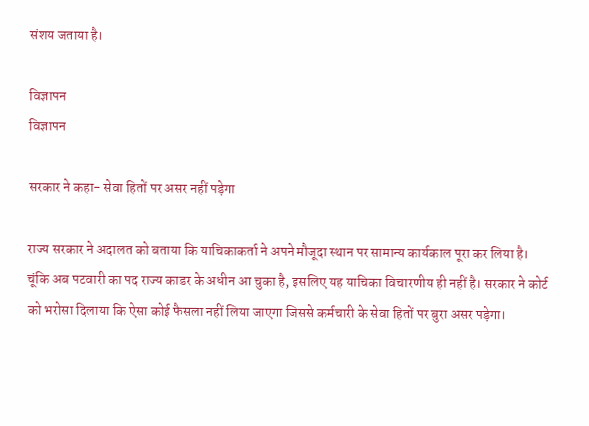संशय जताया है।

विज्ञापन
विज्ञापन

सरकार ने कहा- सेवा हितों पर असर नहीं पड़ेगा

राज्य सरकार ने अदालत को बताया कि याचिकाकर्ता ने अपने मौजूदा स्थान पर सामान्य कार्यकाल पूरा कर लिया है। चूंकि अब पटवारी का पद राज्य काडर के अधीन आ चुका है, इसलिए यह याचिका विचारणीय ही नहीं है। सरकार ने कोर्ट को भरोसा दिलाया कि ऐसा कोई फैसला नहीं लिया जाएगा जिससे कर्मचारी के सेवा हितों पर बुरा असर पड़ेगा।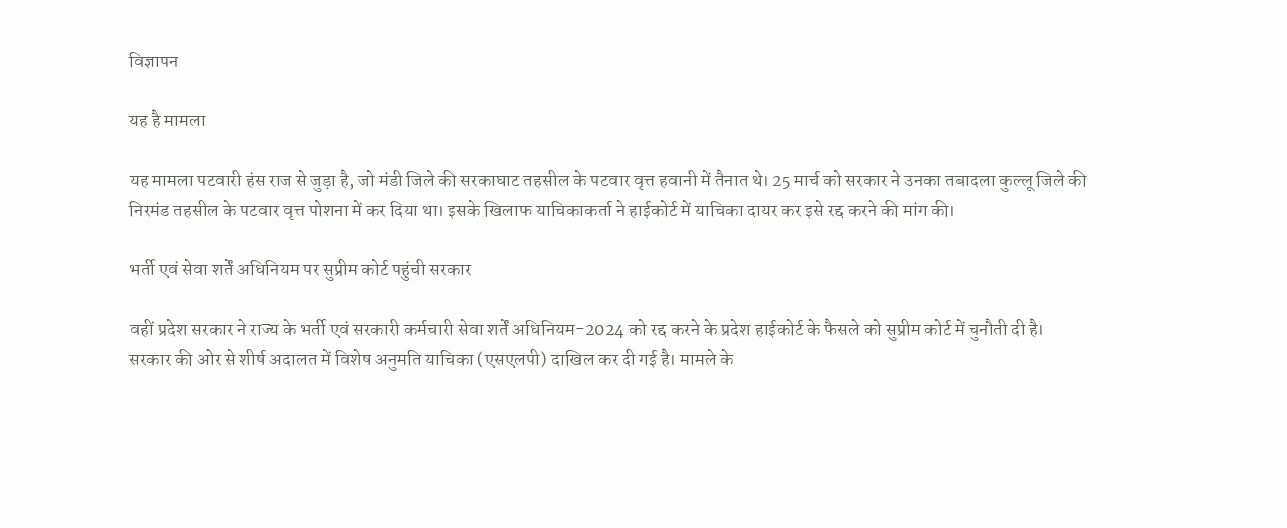विज्ञापन

यह है मामला

यह मामला पटवारी हंस राज से जुड़ा है, जो मंडी जिले की सरकाघाट तहसील के पटवार वृत्त हवानी में तैनात थे। 25 मार्च को सरकार ने उनका तबादला कुल्लू जिले की निरमंड तहसील के पटवार वृत्त पोशना में कर दिया था। इसके खिलाफ याचिकाकर्ता ने हाईकोर्ट में याचिका दायर कर इसे रद्द करने की मांग की।

भर्ती एवं सेवा शर्तें अधिनियम पर सुप्रीम कोर्ट पहुंची सरकार

वहीं प्रदेश सरकार ने राज्य के भर्ती एवं सरकारी कर्मचारी सेवा शर्तें अधिनियम-2024 को रद्द करने के प्रदेश हाईकोर्ट के फैसले को सुप्रीम कोर्ट में चुनौती दी है। सरकार की ओर से शीर्ष अदालत में विशेष अनुमति याचिका (एसएलपी) दाखिल कर दी गई है। मामले के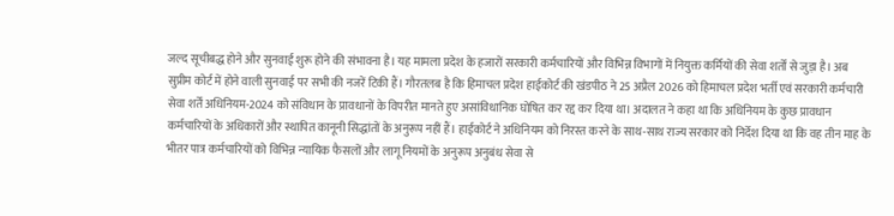जल्द सूचीबद्ध होने और सुनवाई शुरू होने की संभावना है। यह मामला प्रदेश के हजारों सरकारी कर्मचारियों और विभिन्न विभागों में नियुक्त कर्मियों की सेवा शर्तों से जुड़ा है। अब सुप्रीम कोर्ट में होने वाली सुनवाई पर सभी की नजरें टिकी हैं। गौरतलब है कि हिमाचल प्रदेश हाईकोर्ट की खंडपीठ ने 25 अप्रैल 2026 को हिमाचल प्रदेश भर्ती एवं सरकारी कर्मचारी सेवा शर्तें अधिनियम-2024 को संविधान के प्रावधानों के विपरीत मानते हुए असांविधानिक घोषित कर रद्द कर दिया था। अदालत ने कहा था कि अधिनियम के कुछ प्रावधान कर्मचारियों के अधिकारों और स्थापित कानूनी सिद्धांतों के अनुरूप नहीं हैं। हाईकोर्ट ने अधिनियम को निरस्त करने के साथ-साथ राज्य सरकार को निर्देश दिया था कि वह तीन माह के भीतर पात्र कर्मचारियों को विभिन्न न्यायिक फैसलों और लागू नियमों के अनुरूप अनुबंध सेवा से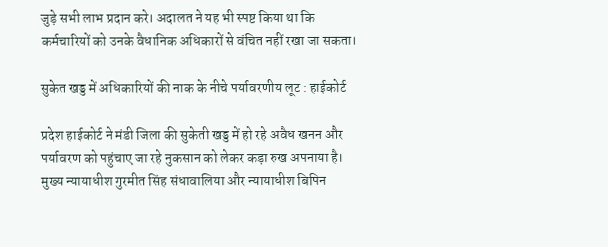जुड़े सभी लाभ प्रदान करे। अदालत ने यह भी स्पष्ट किया था कि कर्मचारियों को उनके वैधानिक अधिकारों से वंचित नहीं रखा जा सकता।

सुकेत खड्ड में अधिकारियों की नाक के नीचे पर्यावरणीय लूट : हाईकोर्ट

प्रदेश हाईकोर्ट ने मंडी जिला की सुकेती खड्ड में हो रहे अवैध खनन और पर्यावरण को पहुंचाए जा रहे नुकसान को लेकर कड़ा रुख अपनाया है। मुख्य न्यायाधीश गुरमीत सिंह संधावालिया और न्यायाधीश बिपिन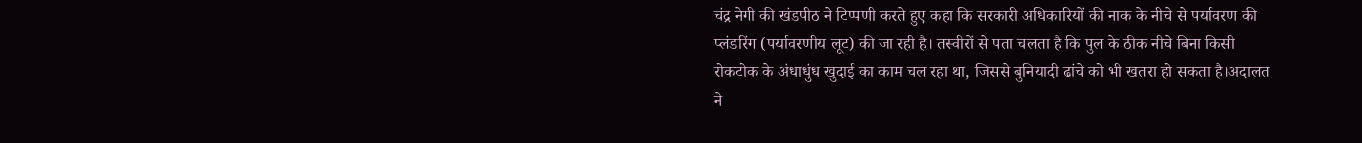चंद्र नेगी की खंडपीठ ने टिप्पणी करते हुए कहा कि सरकारी अधिकारियों की नाक के नीचे से पर्यावरण की प्लंडरिंग (पर्यावरणीय लूट) की जा रही है। तस्वीरों से पता चलता है कि पुल के ठीक नीचे बिना किसी रोकटोक के अंधाधुंध खुदाई का काम चल रहा था, जिससे बुनियादी ढांचे को भी खतरा हो सकता है।अदालत ने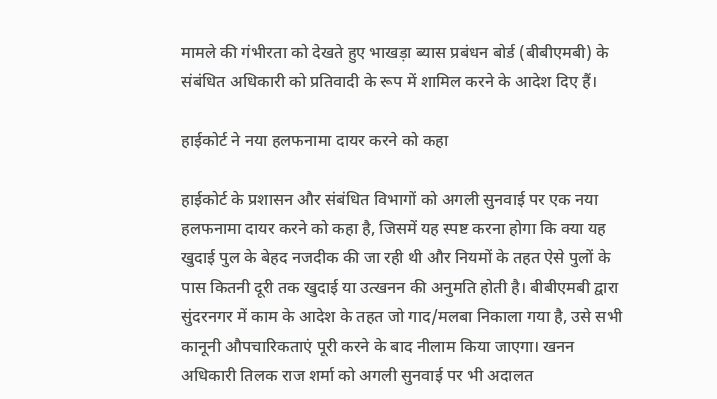मामले की गंभीरता को देखते हुए भाखड़ा ब्यास प्रबंधन बोर्ड (बीबीएमबी) के संबंधित अधिकारी को प्रतिवादी के रूप में शामिल करने के आदेश दिए हैं।

हाईकोर्ट ने नया हलफनामा दायर करने को कहा

हाईकोर्ट के प्रशासन और संबंधित विभागों को अगली सुनवाई पर एक नया हलफनामा दायर करने को कहा है, जिसमें यह स्पष्ट करना होगा कि क्या यह खुदाई पुल के बेहद नजदीक की जा रही थी और नियमों के तहत ऐसे पुलों के पास कितनी दूरी तक खुदाई या उत्खनन की अनुमति होती है। बीबीएमबी द्वारा सुंदरनगर में काम के आदेश के तहत जो गाद/मलबा निकाला गया है, उसे सभी कानूनी औपचारिकताएं पूरी करने के बाद नीलाम किया जाएगा। खनन अधिकारी तिलक राज शर्मा को अगली सुनवाई पर भी अदालत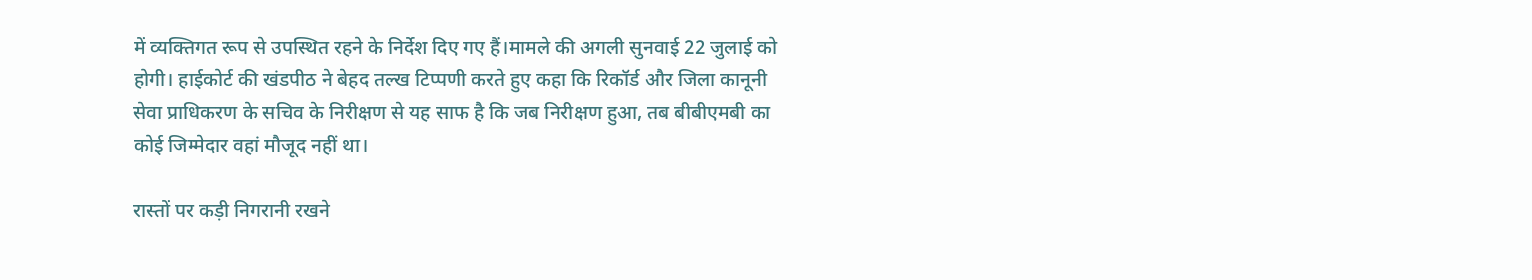में व्यक्तिगत रूप से उपस्थित रहने के निर्देश दिए गए हैं।मामले की अगली सुनवाई 22 जुलाई को होगी। हाईकोर्ट की खंडपीठ ने बेहद तल्ख टिप्पणी करते हुए कहा कि रिकॉर्ड और जिला कानूनी सेवा प्राधिकरण के सचिव के निरीक्षण से यह साफ है कि जब निरीक्षण हुआ, तब बीबीएमबी का कोई जिम्मेदार वहां मौजूद नहीं था।

रास्तों पर कड़ी निगरानी रखने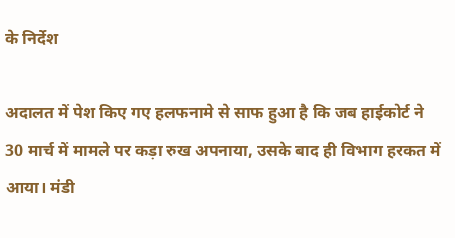के निर्देश

अदालत में पेश किए गए हलफनामे से साफ हुआ है कि जब हाईकोर्ट ने 30 मार्च में मामले पर कड़ा रुख अपनाया, उसके बाद ही विभाग हरकत में आया। मंडी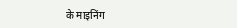के माइनिंग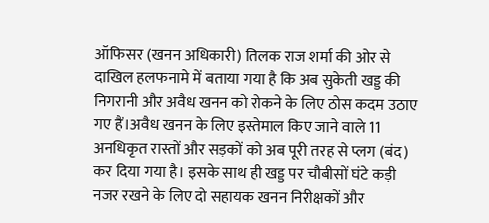ऑफिसर (खनन अधिकारी) तिलक राज शर्मा की ओर से दाखिल हलफनामे में बताया गया है कि अब सुकेती खड्ड की निगरानी और अवैध खनन को रोकने के लिए ठोस कदम उठाए गए हैं।अवैध खनन के लिए इस्तेमाल किए जाने वाले 11 अनधिकृत रास्तों और सड़कों को अब पूरी तरह से प्लग (बंद) कर दिया गया है। इसके साथ ही खड्ड पर चौबीसों घंटे कड़ी नजर रखने के लिए दो सहायक खनन निरीक्षकों और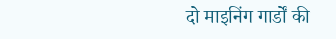दो माइनिंग गार्डों की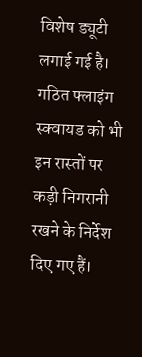विशेष ड्यूटी लगाई गई है। गठित फ्लाइंग स्क्वायड को भी इन रास्तों पर कड़ी निगरानी रखने के निर्देश दिए गए हैं।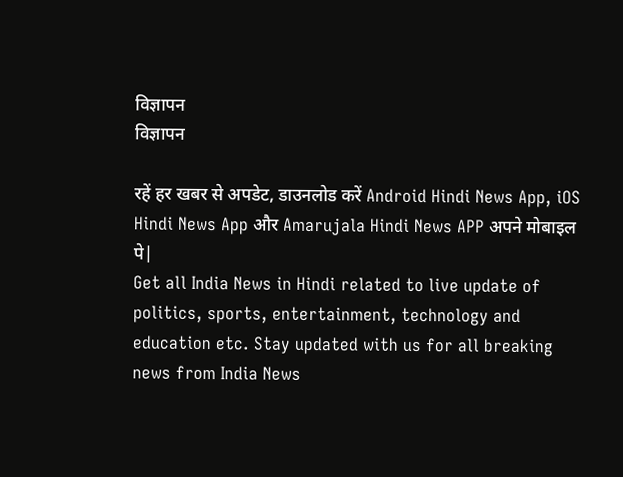विज्ञापन
विज्ञापन

रहें हर खबर से अपडेट, डाउनलोड करें Android Hindi News App, iOS Hindi News App और Amarujala Hindi News APP अपने मोबाइल पे|
Get all India News in Hindi related to live update of politics, sports, entertainment, technology and education etc. Stay updated with us for all breaking news from India News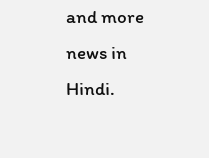and more news in Hindi.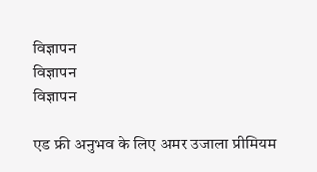विज्ञापन
विज्ञापन
विज्ञापन

एड फ्री अनुभव के लिए अमर उजाला प्रीमियम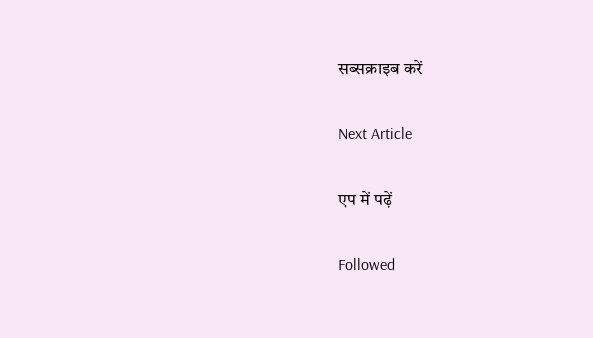सब्सक्राइब करें

Next Article

एप में पढ़ें

Followed